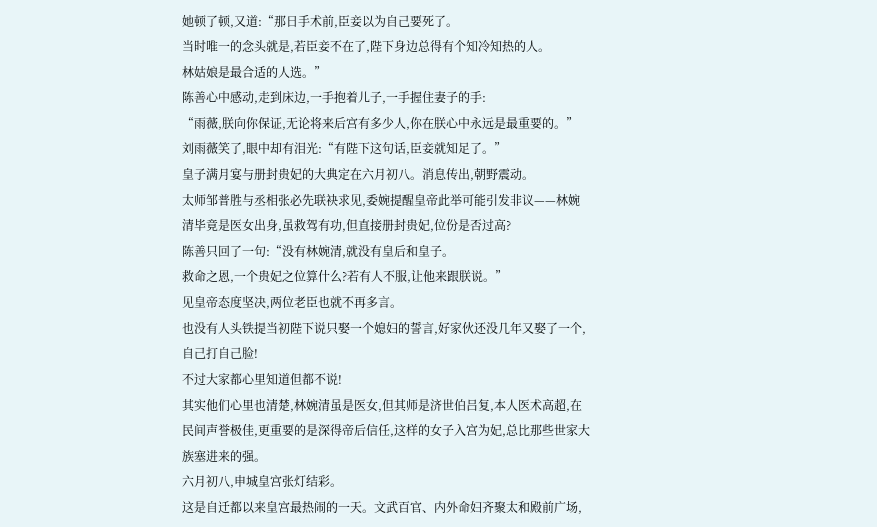她顿了顿,又道:“那日手术前,臣妾以为自己要死了。
当时唯一的念头就是,若臣妾不在了,陛下身边总得有个知冷知热的人。
林姑娘是最合适的人选。”
陈善心中感动,走到床边,一手抱着儿子,一手握住妻子的手:
“雨薇,朕向你保证,无论将来后宫有多少人,你在朕心中永远是最重要的。”
刘雨薇笑了,眼中却有泪光:“有陛下这句话,臣妾就知足了。”
皇子满月宴与册封贵妃的大典定在六月初八。消息传出,朝野震动。
太师邹普胜与丞相张必先联袂求见,委婉提醒皇帝此举可能引发非议——林婉清毕竟是医女出身,虽救驾有功,但直接册封贵妃,位份是否过高?
陈善只回了一句:“没有林婉清,就没有皇后和皇子。
救命之恩,一个贵妃之位算什么?若有人不服,让他来跟朕说。”
见皇帝态度坚决,两位老臣也就不再多言。
也没有人头铁提当初陛下说只娶一个媳妇的誓言,好家伙还没几年又娶了一个,自己打自己脸!
不过大家都心里知道但都不说!
其实他们心里也清楚,林婉清虽是医女,但其师是济世伯吕复,本人医术高超,在民间声誉极佳,更重要的是深得帝后信任,这样的女子入宫为妃,总比那些世家大族塞进来的强。
六月初八,申城皇宫张灯结彩。
这是自迁都以来皇宫最热闹的一天。文武百官、内外命妇齐聚太和殿前广场,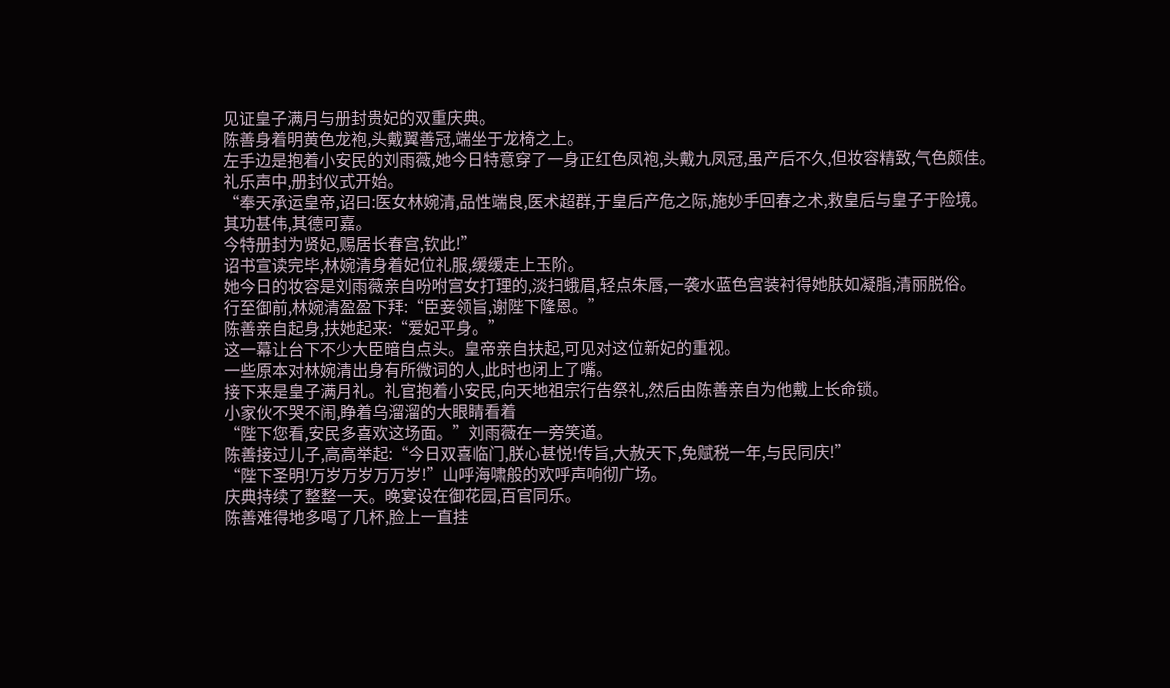见证皇子满月与册封贵妃的双重庆典。
陈善身着明黄色龙袍,头戴翼善冠,端坐于龙椅之上。
左手边是抱着小安民的刘雨薇,她今日特意穿了一身正红色凤袍,头戴九凤冠,虽产后不久,但妆容精致,气色颇佳。
礼乐声中,册封仪式开始。
“奉天承运皇帝,诏曰:医女林婉清,品性端良,医术超群,于皇后产危之际,施妙手回春之术,救皇后与皇子于险境。
其功甚伟,其德可嘉。
今特册封为贤妃,赐居长春宫,钦此!”
诏书宣读完毕,林婉清身着妃位礼服,缓缓走上玉阶。
她今日的妆容是刘雨薇亲自吩咐宫女打理的,淡扫蛾眉,轻点朱唇,一袭水蓝色宫装衬得她肤如凝脂,清丽脱俗。
行至御前,林婉清盈盈下拜:“臣妾领旨,谢陛下隆恩。”
陈善亲自起身,扶她起来:“爱妃平身。”
这一幕让台下不少大臣暗自点头。皇帝亲自扶起,可见对这位新妃的重视。
一些原本对林婉清出身有所微词的人,此时也闭上了嘴。
接下来是皇子满月礼。礼官抱着小安民,向天地祖宗行告祭礼,然后由陈善亲自为他戴上长命锁。
小家伙不哭不闹,睁着乌溜溜的大眼睛看着
“陛下您看,安民多喜欢这场面。”刘雨薇在一旁笑道。
陈善接过儿子,高高举起:“今日双喜临门,朕心甚悦!传旨,大赦天下,免赋税一年,与民同庆!”
“陛下圣明!万岁万岁万万岁!”山呼海啸般的欢呼声响彻广场。
庆典持续了整整一天。晚宴设在御花园,百官同乐。
陈善难得地多喝了几杯,脸上一直挂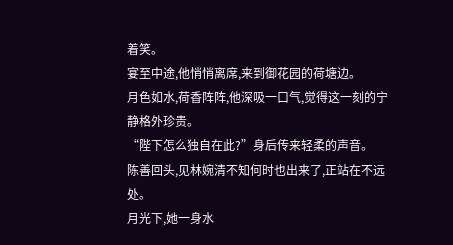着笑。
宴至中途,他悄悄离席,来到御花园的荷塘边。
月色如水,荷香阵阵,他深吸一口气,觉得这一刻的宁静格外珍贵。
“陛下怎么独自在此?”身后传来轻柔的声音。
陈善回头,见林婉清不知何时也出来了,正站在不远处。
月光下,她一身水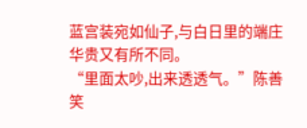蓝宫装宛如仙子,与白日里的端庄华贵又有所不同。
“里面太吵,出来透透气。”陈善笑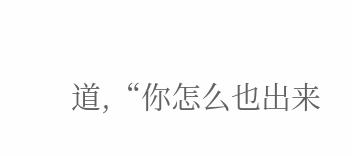道,“你怎么也出来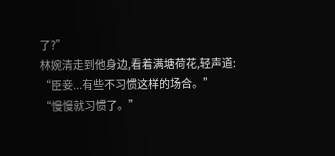了?”
林婉清走到他身边,看着满塘荷花,轻声道:
“臣妾...有些不习惯这样的场合。”
“慢慢就习惯了。”